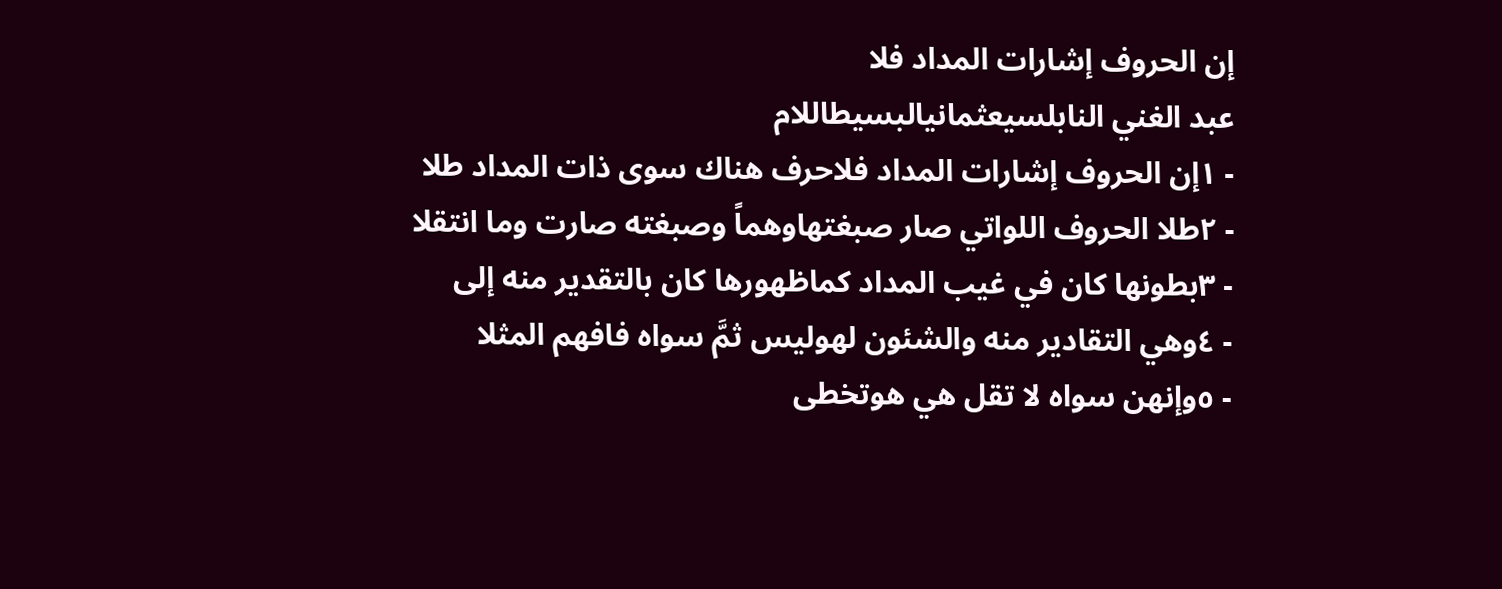إن الحروف إشارات المداد فلا
عبد الغني النابلسيعثمانيالبسيطاللام
- ١إن الحروف إشارات المداد فلاحرف هناك سوى ذات المداد طلا
- ٢طلا الحروف اللواتي صار صبغتهاوهماً وصبغته صارت وما انتقلا
- ٣بطونها كان في غيب المداد كماظهورها كان بالتقدير منه إلى
- ٤وهي التقادير منه والشئون لهوليس ثمَّ سواه فافهم المثلا
- ٥وإنهن سواه لا تقل هي هوتخطى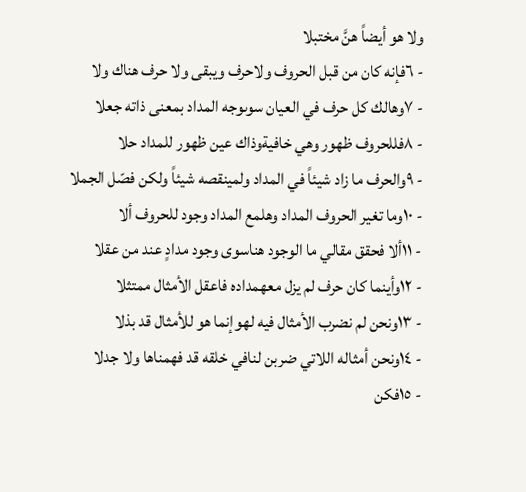ولا هو أيضاً هنَّ مختبلا
- ٦فإنه كان من قبل الحروف ولاحرف ويبقى ولا حرف هناك ولا
- ٧وهالك كل حرف في العيان سوىوجه المداد بمعنى ذاته جعلا
- ٨فللحروف ظهور وهي خافيةوذاك عين ظهور للمداد حلا
- ٩والحرف ما زاد شيئاً في المداد ولمينقصه شيئاً ولكن فصّل الجملا
- ١٠وما تغير الحروف المداد وهلمع المداد وجود للحروف ألا
- ١١ألا فحقق مقالي ما الوجود هناسوى وجود مدادٍ عند من عقلا
- ١٢وأينما كان حرف لم يزل معهمداده فاعقل الأمثال ممتثلا
- ١٣ونحن لم نضرب الأمثال فيه لهوإنما هو للأمثال قد بذلا
- ١٤ونحن أمثاله اللاتي ضربن لنافي خلقه قد فهمناها ولا جدلا
- ١٥فكن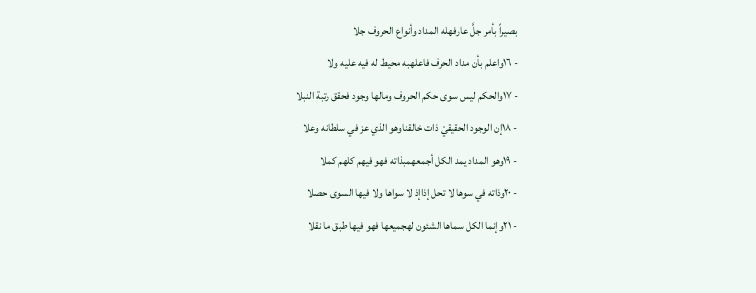بصيراً بأمر جلَّ عارفهله المداد وأنواع الحروف جلا
- ١٦واعلم بأن مداد الحرف فاعلهبه محيط له فيه عليه ولا
- ١٧والحكم ليس سوى حكم الحروف ومالها وجود فحقق رتبة النبلا
- ١٨إن الوجود الحقيقيْ ذات خالقناوهو الذي عز في سلطانه وعلا
- ١٩وهو المداد يمد الكل أجمعهمبذاته فهو فيهم كلهم كملا
- ٢٠وذاته في سوها لا تحل إذاإذ لا سواها ولا فيها السوى حصلا
- ٢١وإنما الكل سماها الشئون لهجميعها فهو فيها طبق ما نقلا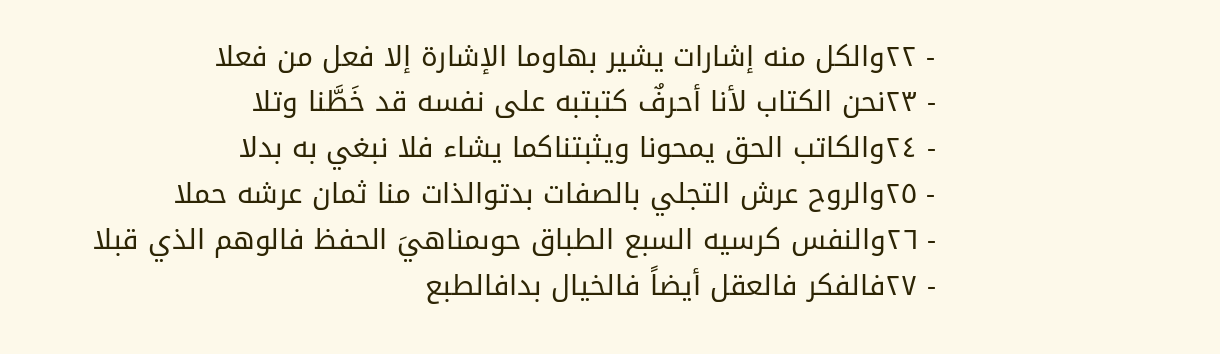- ٢٢والكل منه إشارات يشير بهاوما الإشارة إلا فعل من فعلا
- ٢٣نحن الكتاب لأنا أحرفٌ كتبتبه على نفسه قد خَطَّنا وتلا
- ٢٤والكاتب الحق يمحونا ويثبتناكما يشاء فلا نبغي به بدلا
- ٢٥والروح عرش التجلي بالصفات بدتوالذات منا ثمان عرشه حملا
- ٢٦والنفس كرسيه السبع الطباق حوىمناهيَ الحفظ فالوهم الذي قبلا
- ٢٧فالفكر فالعقل أيضاً فالخيال بدافالطبع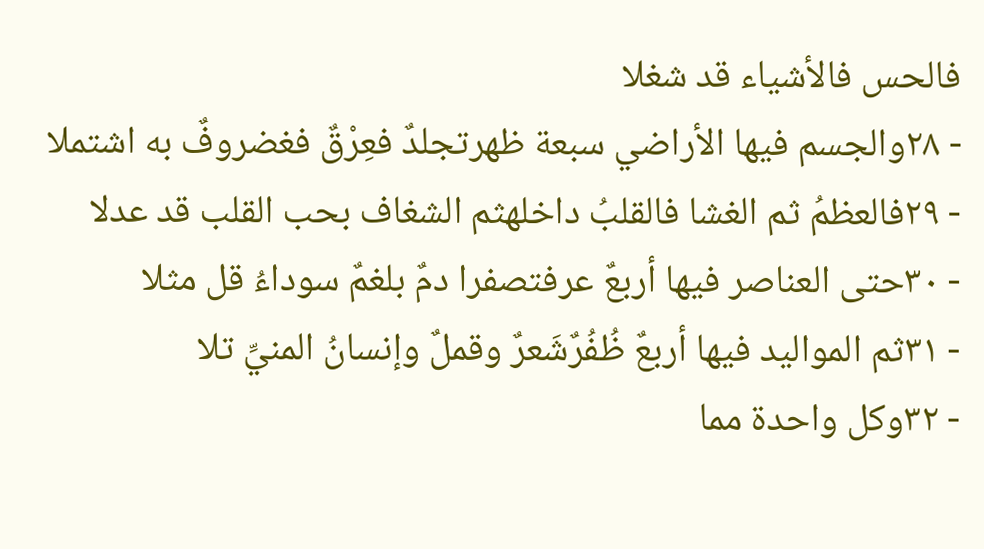فالحس فالأشياء قد شغلا
- ٢٨والجسم فيها الأراضي سبعة ظهرتجلدٌ فعِرْقٌ فغضروفٌ به اشتملا
- ٢٩فالعظمُ ثم الغشا فالقلبُ داخلهثم الشغاف بحب القلب قد عدلا
- ٣٠حتى العناصر فيها أربعٌ عرفتصفرا دمٌ بلغمٌ سوداءُ قل مثلا
- ٣١ثم المواليد فيها أربعٌ ظُفُرٌشَعرٌ وقملٌ وإنسانُ المنيِّ تلا
- ٣٢وكل واحدة مما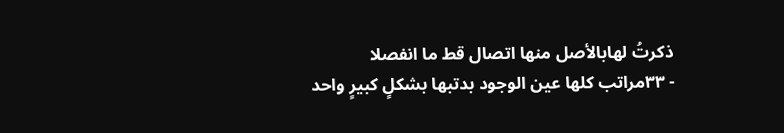ذكرتُ لهابالأصل منها اتصال قط ما انفصلا
- ٣٣مراتب كلها عين الوجود بدتبها بشكلٍ كبيرٍ واحد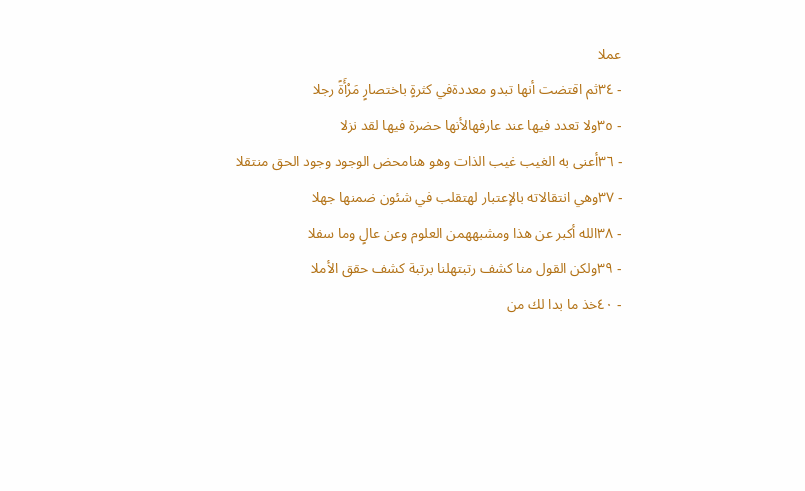عملا
- ٣٤ثم اقتضت أنها تبدو معددةفي كثرةٍ باختصارٍ مَرْأَةً رجلا
- ٣٥ولا تعدد فيها عند عارفهالأنها حضرة فيها لقد نزلا
- ٣٦أعنى به الغيب غيب الذات وهو هنامحض الوجود وجود الحق منتقلا
- ٣٧وهي انتقالاته بالإعتبار لهتقلب في شئون ضمنها جهلا
- ٣٨الله أكبر عن هذا ومشبههمن العلوم وعن عالٍ وما سفلا
- ٣٩ولكن القول منا كشف رتبتهلنا برتبة كشف حقق الأملا
- ٤٠خذ ما بدا لك من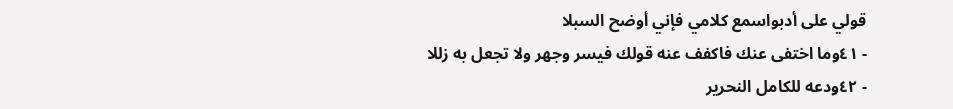قولي على أدبواسمع كلامي فإني أوضح السبلا
- ٤١وما اختفى عنك فاكفف عنه قولك فيسر وجهر ولا تجعل به زللا
- ٤٢ودعه للكامل النحرير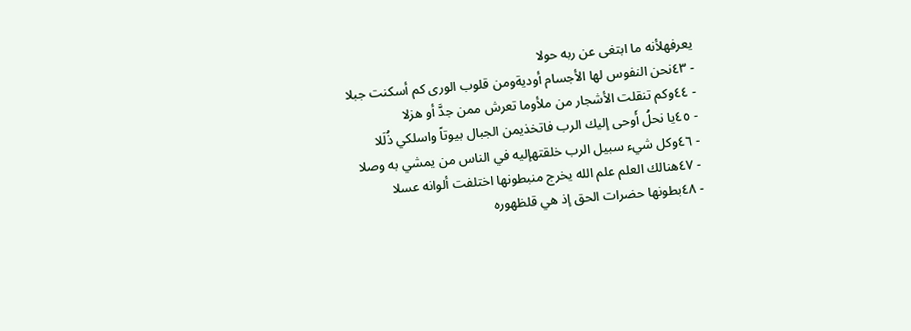يعرفهلأنه ما ابتغى عن ربه حولا
- ٤٣نحن النفوس لها الأجسام أوديةومن قلوب الورى كم أسكنت جبلا
- ٤٤وكم تنقلت الأشجار من ملأوما تعرش ممن جدَّ أو هزلا
- ٤٥يا نحلُ أَوحى إليك الرب فاتخذيمن الجبال بيوتاً واسلكي ذُلَلا
- ٤٦وكل شيء سبيل الرب خلقتهإليه في الناس من يمشي به وصلا
- ٤٧هنالك العلم علم الله يخرج منبطونها اختلفت ألوانه عسلا
- ٤٨بطونها حضرات الحق إذ هي قلظهوره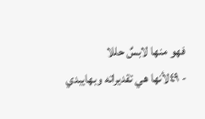فهو منها لابسٌ حللا
- ٤٩لأنها هي تقديراته وبهايبدي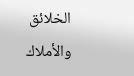الخلائق والأملاك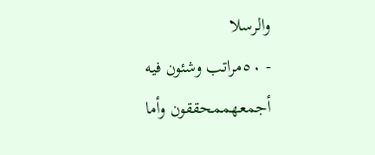والرسلا
- ٥٠مراتب وشئون فيه أجمعهممحققون وأما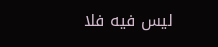ليس فيه فلا